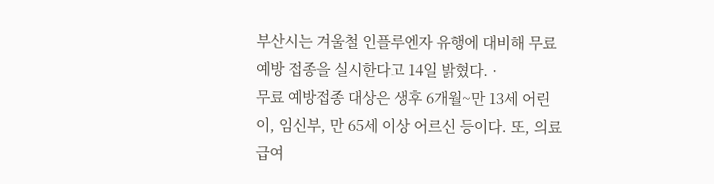부산시는 겨울철 인플루엔자 유행에 대비해 무료 예방 접종을 실시한다고 14일 밝혔다. ·
무료 예방접종 대상은 생후 6개월~만 13세 어린이, 임신부, 만 65세 이상 어르신 등이다. 또, 의료급여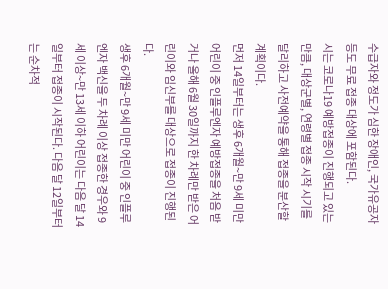수급자와 정도가 심한 장애인, 국가유공자 등도 무료 접종 대상에 포함된다.
시는 코로나19 예방접종이 진행되고 있는 만큼, 대상군별, 연령별 접종 시작 시기를 달리하고 사전예약을 통해 접종을 분산할 계획이다.
먼저 14일부터는 생후 6개월~만 9세 미만 어린이 중 인플루엔자 예방접종을 처음 받거나 올해 6월 30일까지 한 차례만 받은 어린이와 임신부를 대상으로 접종이 진행된다.
생후 6개월~만 9세 미만 어린이 중 인플루엔자 백신을 두 차례 이상 접종한 경우와 9세 이상~만 13세 이하 어린이는 다음 달 14일부터 접종이 시작된다. 다음 달 12일부터는 순차적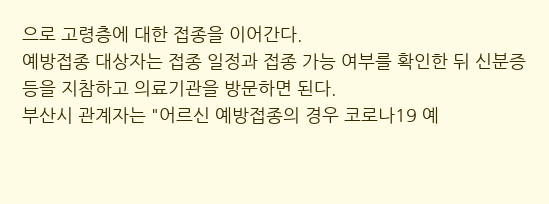으로 고령층에 대한 접종을 이어간다.
예방접종 대상자는 접종 일정과 접종 가능 여부를 확인한 뒤 신분증 등을 지참하고 의료기관을 방문하면 된다.
부산시 관계자는 "어르신 예방접종의 경우 코로나19 예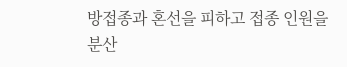방접종과 혼선을 피하고 접종 인원을 분산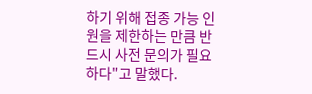하기 위해 접종 가능 인원을 제한하는 만큼 반드시 사전 문의가 필요하다"고 말했다.